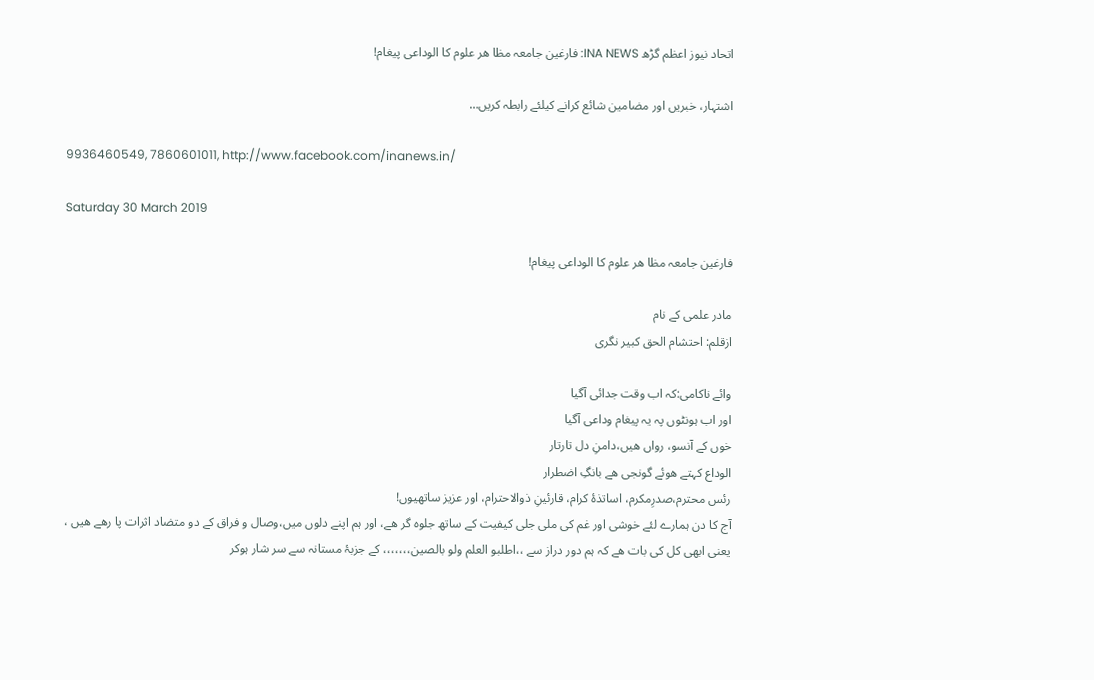اتحاد نیوز اعظم گڑھ INA NEWS: فارغین جامعہ مظا ھر علوم کا الوداعی پیغام!

اشتہار، خبریں اور مضامین شائع کرانے کیلئے رابطہ کریں…

9936460549, 7860601011, http://www.facebook.com/inanews.in/

Saturday 30 March 2019

فارغین جامعہ مظا ھر علوم کا الوداعی پیغام!

مادر علمی کے نام
ازقلم: احتشام الحق کبیر نگری

وائے ناکامی:کہ اب وقت جدائی آگیا
اور اب ہونٹوں پہ یہ پیغام وداعی آگیا
خوں کے آنسو، رواں ھیں،دامنِ دل تارتار
الوداع کہتے ھوئے گونجی ھے بانگِ اضطرار
رئس محترم،صدرِمکرم، اساتذۂ کرام، قارئینِ ذوالاحترام، اور عزیز ساتھیوں!
آج کا دن ہمارے لئے خوشی اور غم کی ملی جلی کیفیت کے ساتھ جلوہ گر ھے، اور ہم اپنے دلوں میں،وصال و فراق کے دو متضاد اثرات پا رھے ھیں ،
یعنی ابھی کل کی بات ھے کہ ہم دور دراز سے ،،اطلبو العلم ولو بالصین،،،،،،، کے جزبۂ مستانہ سے سر شار ہوکر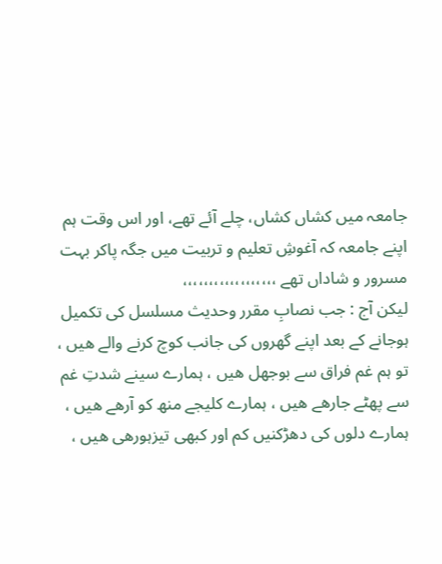جامعہ میں کشاں کشاں، چلے آئے تھے، اور اس وقت ہم اپنے جامعہ کہ آغوشِ تعلیم و تربیت میں جگہ پاکر بہت مسرور و شاداں تھے ،،،،،،،،،،،،،،،،،،
لیکن آج : جب نصابِ مقرر وحدیث مسلسل کی تکمیل ہوجانے کے بعد اپنے گھروں کی جانب کوچ کرنے والے ھیں ، تو ہم غم فراق سے بوجھل ھیں ، ہمارے سینے شدتِ غم سے پھٹے جارھے ھیں ، ہمارے کلیجے منھ کو آرھے ھیں ، ہمارے دلوں کی دھڑکنیں کم اور کبھی تیزہورھی ھیں ،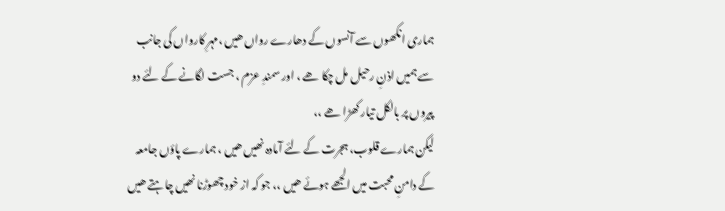ہماری انکھوں سے آنسوں کے دھارے رواں ھیں ،مہرِ کارواں کی جانب سے ہمیں اذنِ رحیل مل چکا ھے ، اور سمندِ عزم ، جست لگانے کے لئے دو پیروں پر بالکل تیار کھڑا ھے ،،
لیکن ہمارے قلوب، ہجرت کے لئے آمادہ نھیں ھیں ، ہمارے پاؤں جامعہ کے دامنِ محبت میں الجھے ہوئے ھیں ،، جو کہ از خود چھوڑنا نھیں چاہتے ھیں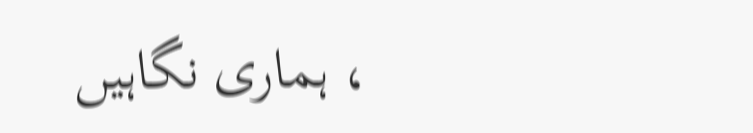، ہماری نگاہیں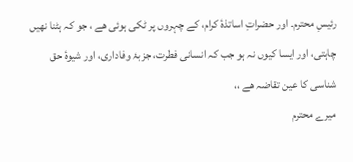رئیسِ محترم۔ اور حضراتِ اساتذۂ کرام، کے چہروں پر ٹکی ہوئی ھے ، جو کہ ہٹنا نھیں چاہتی، اور ایسا کیوں نہ ہو جب کہ انسانی فطرت، جزبۂ وفاداری، اور شیوۂ حق شناسی کا عین تقاضہ ھے ،،
میرے محترم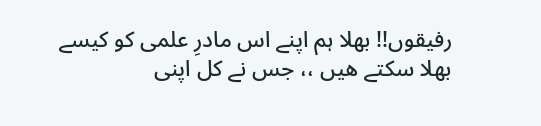رفیقوں!! بھلا ہم اپنے اس مادرِ علمی کو کیسے بھلا سکتے ھیں ،، جس نے کل اپنی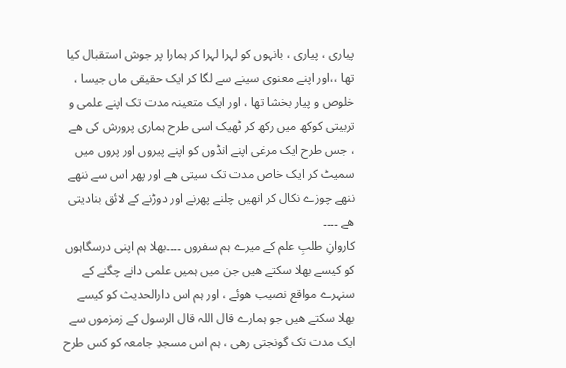پیاری ، پیاری ، بانہوں کو لہرا لہرا کر ہمارا پر جوش استقبال کیا تھا ،،اور اپنے معنوی سینے سے لگا کر ایک حقیقی ماں جیسا ، خلوص و پیار بخشا تھا ، اور ایک متعینہ مدت تک اپنے علمی و تربیتی کوکھ میں رکھ کر ٹھیک اسی طرح ہماری پرورش کی ھے ، جس طرح ایک مرغی اپنے انڈوں کو اپنے پیروں اور پروں میں سمیٹ کر ایک خاص مدت تک سیتی ھے اور پھر اس سے ننھے ننھے چوزے نکال کر انھیں چلنے پھرنے اور دوڑنے کے لائق بنادیتی ھے ۔۔۔۔
کاروانِ طلبِ علم کے میرے ہم سفروں ۔۔۔۔بھلا ہم اپنی درسگاہوں کو کیسے بھلا سکتے ھیں جن میں ہمیں علمی دانے چگنے کے سنہرے مواقع نصیب ھوئے ، اور ہم اس دارالحدیث کو کیسے بھلا سکتے ھیں جو ہمارے قال اللہ قال الرسول کے زمزموں سے ایک مدت تک گونجتی رھی ، ہم اس مسجدِ جامعہ کو کس طرح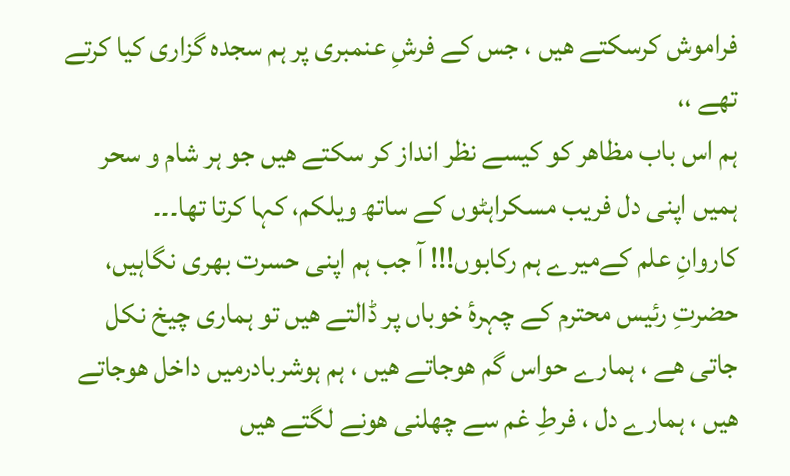فراموش کرسکتے ھیں ، جس کے فرشِ عنمبری پر ہم سجدہ گزاری کیا کرتے تھے ،،
ہم اس باب مظاھر کو کیسے نظر انداز کر سکتے ھیں جو ہر شام و سحر ہمیں اپنی دل فریب مسکراہٹوں کے ساتھ ویلکم، کہا کرتا تھا۔۔۔
کاروانِ علم کےمیرے ہم رکابوں!!! آ جب ہم اپنی حسرت بھری نگاہیں، حضرتِ رئیس محترم کے چہرۂ خوباں پر ڈالتے ھیں تو ہماری چیخ نکل جاتی ھے ، ہمارے حواس گم ھوجاتے ھیں ، ہم ہوشربادرمیں داخل ھوجاتے ھیں ، ہمارے دل ، فرطِ غم سے چھلنی ھونے لگتے ھیں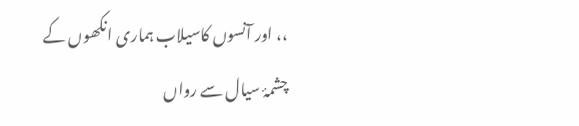،، اور آنسوں کاسیلاب ہماری انکھوں کے چشمۂ سیال سے رواں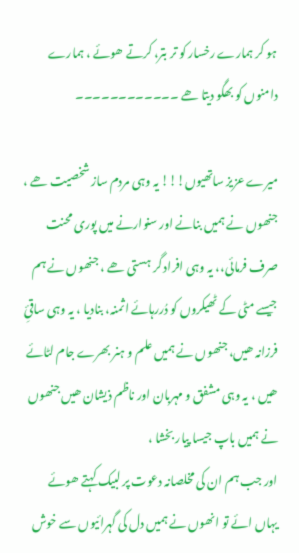ہو کر ہمارے رخسار کو تر بتر، کرتے ھوئے ، ہمارے دامنوں کو بھگو دیتا ھے ۔۔۔۔۔۔۔۔۔۔۔۔

میرے عزیز ساتھیوں!!! یہ وہی مردم ساز شخصیت ھے ، جنھوں نے ہمیں بنانے اور سنوارنے میں پوری محنت صرف فرمائی،، یہ وہی افراد گر ہستی ھے ، جنھوں نے ہم جیسے مٹی کے ٹھیکروں کو دُررہائے اثمنہ، بنادیا ، یہ وہی ساقئِ فرزانہ ھیں، جنھوں نے ہمیں علم و ہنر بھرے جام لٹائے ھیں ، یہ وہی مشفق و مہربان اور ناظم ذیشان ھیں جنھوں نے ہمیں باپ جیسا پیار بخشا ،
اور جب ہم ان کی مخلصانہ دعوت پر لبیک کہتے ھوئے یہاں ائے تو انھوں نے ہمیں دل کی گہرائیوں سے خوش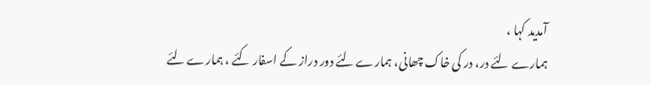آمدید کہا ،
ہمارے لئے در، در کی خاک چھانی، ہمارے لئے دور دراز کے اسفار کئے ، ہمارے لئے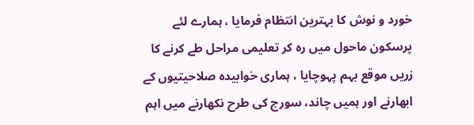خورد و نوش کا بہترین انتظام فرمایا ، ہمارے لئے پرسکون ماحول میں رہ کر تعلیمی مراحل طے کرنے کا زریں موقع بہم پہوچایا ، ہماری خوابیدہ صلاحیتیوں کے ابھارنے اور ہمیں چاند، سورج کی طرح نکھارنے میں اہم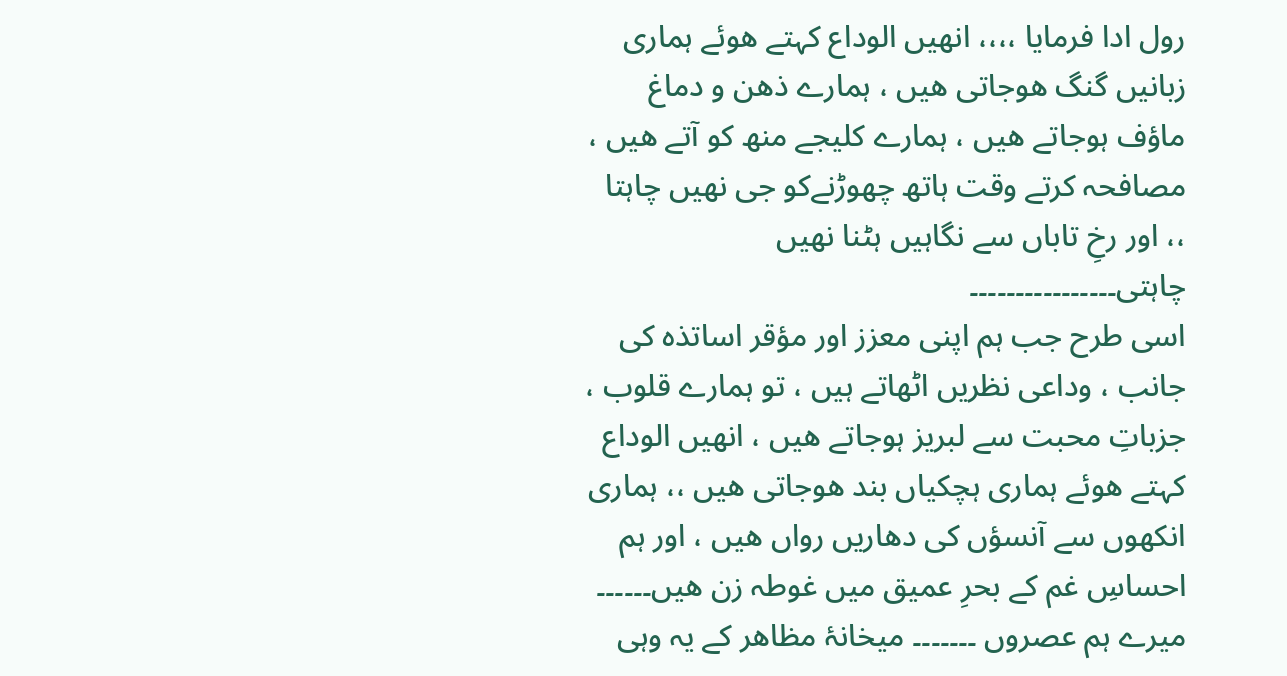رول ادا فرمایا ،،،، انھیں الوداع کہتے ھوئے ہماری زبانیں گنگ ھوجاتی ھیں ، ہمارے ذھن و دماغ ماؤف ہوجاتے ھیں ، ہمارے کلیجے منھ کو آتے ھیں ، مصافحہ کرتے وقت ہاتھ چھوڑنےکو جی نھیں چاہتا ،، اور رخِ تاباں سے نگاہیں ہٹنا نھیں چاہتی۔۔۔۔۔۔۔۔۔۔۔۔۔۔۔۔
اسی طرح جب ہم اپنی معزز اور مؤقر اساتذہ کی جانب ، وداعی نظریں اٹھاتے ہیں ، تو ہمارے قلوب ، جزباتِ محبت سے لبریز ہوجاتے ھیں ، انھیں الوداع کہتے ھوئے ہماری ہچکیاں بند ھوجاتی ھیں ،، ہماری انکھوں سے آنسؤں کی دھاریں رواں ھیں ، اور ہم احساسِ غم کے بحرِ عمیق میں غوطہ زن ھیں۔۔۔۔۔۔
میرے ہم عصروں ۔۔۔۔۔۔۔ میخانۂ مظاھر کے یہ وہی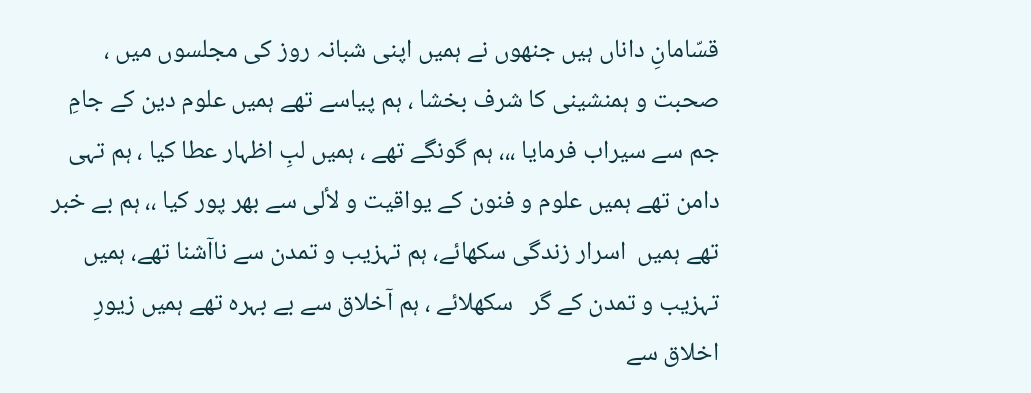قسّامانِ داناں ہیں جنھوں نے ہمیں اپنی شبانہ روز کی مجلسوں میں ، صحبت و ہمنشینی کا شرف بخشا ، ہم پیاسے تھے ہمیں علوم دین کے جامِ جم سے سیراب فرمایا ،،، ہم گونگے تھے ، ہمیں لبِ اظہار عطا کیا ، ہم تہی دامن تھے ہمیں علوم و فنون کے یواقیت و لألی سے بھر پور کیا ،، ہم بے خبر تھے ہمیں  اسرار زندگی سکھائے، ہم تہزیب و تمدن سے ناآشنا تھے، ہمیں تہزیب و تمدن کے گر   سکھلائے ، ہم آخلاق سے بے بہرہ تھے ہمیں زیورِ اخلاق سے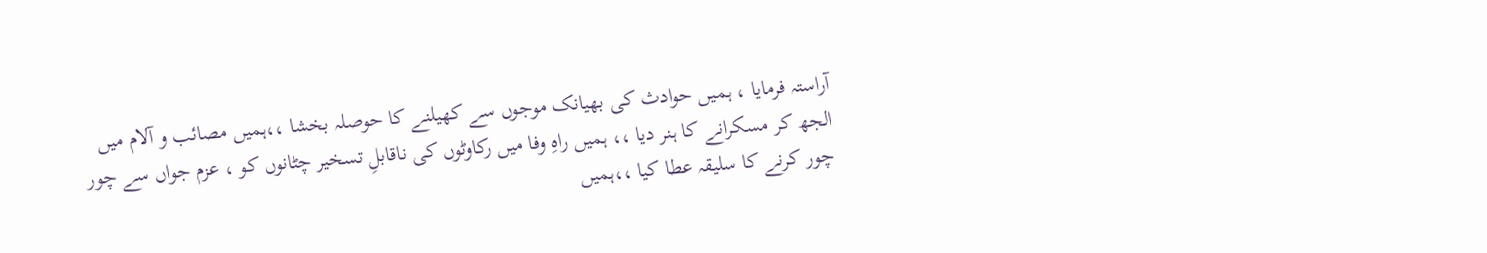آراستہ فرمایا ، ہمیں حوادث کی بھیانک موجوں سے کھیلنے کا حوصلہ بخشا ،،ہمیں مصائب و آلام میں الجھ کر مسکرانے کا ہنر دیا ،، ہمیں راہِ وفا میں رکاوٹوں کی ناقابلِ تسخیر چٹانوں کو ، عزم جواں سے چور چور کرنے کا سلیقہ عطا کیا ،،ہمیں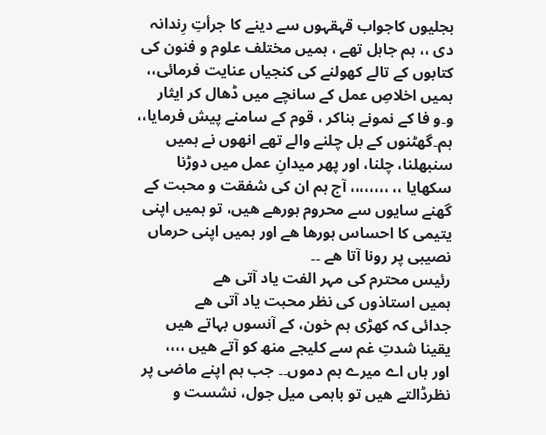بجلیوں کاجواب قہقہوں سے دینے کا جرأتِ رِندانہ دی ،، ہم جاہل تھے ، ہمیں مختلف علوم و فنون کی کتابوں کے تالے کھولنے کی کنجیاں عنایت فرمائی،، ہمیں اخلاصِ عمل کے سانچے میں ڈھال کر ایثار و۔و فا کے نمونے بناکر ، قوم کے سامنے پیش فرمایا،، ہم۔گھٹنوں کے بل چلنے والے تھے انھوں نے ہمیں سنبھلنا، چلنا، اور پھر میدانِ عمل میں دوڑنا سکھایا ،، ،،،،،،،، آج ہم ان کی شفقت و محبت کے گھنے سایوں سے محروم ہورھے ھیں، تو ہمیں اپنی یتیمی کا احساس ہورھا ھے اور ہمیں اپنی حرماں نصیبی پر رونا آتا ھے ۔۔
رئیس محترم کی مہر الفت یاد آتی ھے
ہمیں استاذوں کی نظر محبت یاد آتی ھے
جدائی کہ کھڑی ہم خون، کے آنسوں بہاتے ھیں
یقینا شدتِ غم سے کلیجے منھ کو آتے ھیں ،،،،
اور ہاں اے میرے ہم دموں۔۔ جب ہم اپنے ماضی پر نظرڈالتے ھیں تو باہمی میل جول، نشست و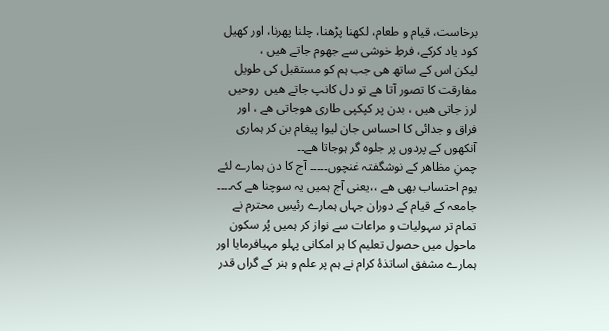برخاست، قیام و طعام، لکھنا پڑھنا، چلنا پھرنا، اور کھیل کود یاد کرکے، فرطِ خوشی سے جھوم جاتے ھیں ،
لیکن اس کے ساتھ ھی جب ہم کو مستقبل کی طویل مفارقت کا تصور آتا ھے تو دل کانپ جاتے ھیں  روحیں لرز جاتی ھیں ، بدن پر کپکپی طاری ھوجاتی ھے ، اور فراق و جدائی کا احساس جان لیوا پیغام بن کر ہماری آنکھوں کے پردوں پر جلوہ گر ہوجاتا ھے۔۔
چمنِ مظاھر کے نوشگفتہ غنچوں۔۔۔۔۔ آج کا دن ہمارے لئے یوم احتساب بھی ھے ،،یعنی آج ہمیں یہ سوچنا ھے کہ۔۔۔۔ جامعہ کے قیام کے دوران جہاں ہمارے رئیسِ محترم نے تمام تر سہولیات و مراعات سے نواز کر ہمیں پُر سکون ماحول میں حصول تعلیم کا ہر امکانی پہلو مہیافرمایا اور ہمارے مشفق اساتذۂ کرام نے ہم پر علم و ہنر کے گراں قدر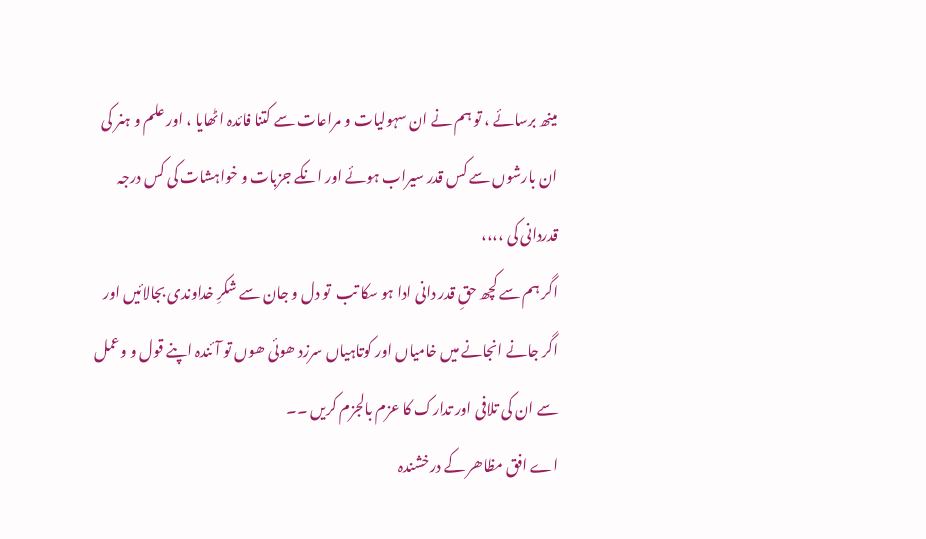مینھ برسائے ، تو ہم نے ان سہولیات و مراعات سے کتنا فائدہ اٹھایا ، اور علم و ہنر کی ان بارشوں سے کس قدر سیراب ہوئے اور انکے جزبات و خواہشات کی کس درجہ قدردانی کی ،،،،
اگر ہم سے کچھ حقِ قدر دانی ادا ہو سکا تب  تو دل و جان سے شکرِ خداوندی بجالائیں اور اگر جانے انجانے میں خامیاں اور کوتاہیاں سرزد ھوئی ھوں تو آئندہ اپنے قول و وعمل سے ان کی تلافی اور تدارک کا عزم بالجزم کریں ۔۔
اے افق مظاھر کے درخشندہ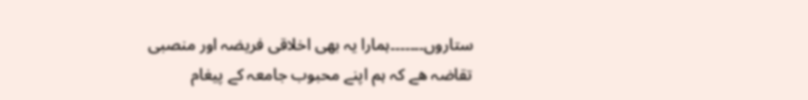ستاروں۔۔۔۔۔۔۔ہمارا یہ بھی اخلاقی فریضہ اور منصبی تقاضہ ھے کہ ہم اپنے محبوب جامعہ کے پیغام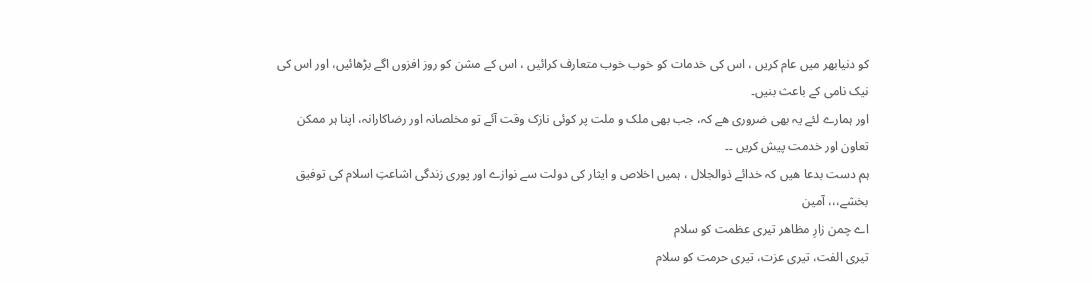کو دنیابھر میں عام کریں ، اس کی خدمات کو خوب خوب متعارف کرائیں ، اس کے مشن کو روز افزوں اگے بڑھائیں، اور اس کی نیک نامی کے باعث بنیں۔
اور ہمارے لئے یہ بھی ضروری ھے کہ، جب بھی ملک و ملت پر کوئی نازک وقت آئے تو مخلصانہ اور رضاکارانہ، اپنا ہر ممکن تعاون اور خدمت پیش کریں ۔۔
ہم دست بدعا ھیں کہ خدائے ذوالجلال ، ہمیں اخلاص و ایثار کی دولت سے نوازے اور پوری زندگی اشاعتِ اسلام کی توفیق بخشے،،، آمین
اے چمن زارِ مظاھر تیری عظمت کو سلام
تیری الفت، تیری عزت، تیری حرمت کو سلام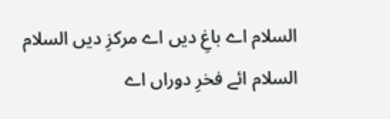السلام اے باغِ دیں اے مرکزِ دیں السلام
السلام ائے فخرِ دوراں اے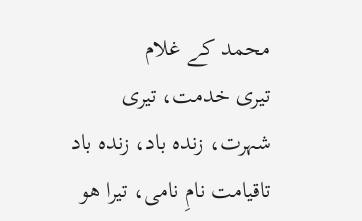محمد کے غلام
تیری خدمت، تیری شہرت، زندہ باد، زندہ باد
تاقیامت نامِ نامی، تیرا ھو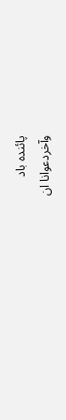پائندہ باد
وآخردعوانا ان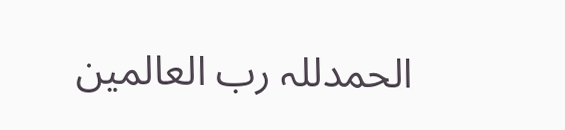الحمدللہ رب العالمین